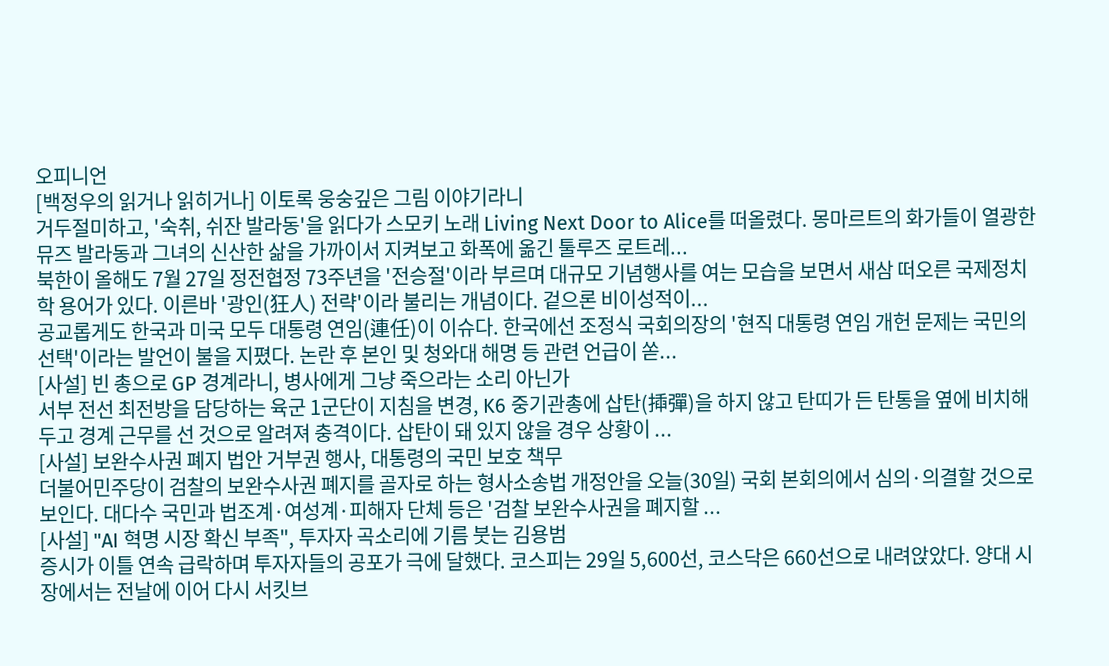오피니언
[백정우의 읽거나 읽히거나] 이토록 웅숭깊은 그림 이야기라니
거두절미하고, '숙취, 쉬잔 발라동'을 읽다가 스모키 노래 Living Next Door to Alice를 떠올렸다. 몽마르트의 화가들이 열광한 뮤즈 발라동과 그녀의 신산한 삶을 가까이서 지켜보고 화폭에 옮긴 툴루즈 로트레...
북한이 올해도 7월 27일 정전협정 73주년을 '전승절'이라 부르며 대규모 기념행사를 여는 모습을 보면서 새삼 떠오른 국제정치학 용어가 있다. 이른바 '광인(狂人) 전략'이라 불리는 개념이다. 겉으론 비이성적이...
공교롭게도 한국과 미국 모두 대통령 연임(連任)이 이슈다. 한국에선 조정식 국회의장의 '현직 대통령 연임 개헌 문제는 국민의 선택'이라는 발언이 불을 지폈다. 논란 후 본인 및 청와대 해명 등 관련 언급이 쏟...
[사설] 빈 총으로 GP 경계라니, 병사에게 그냥 죽으라는 소리 아닌가
서부 전선 최전방을 담당하는 육군 1군단이 지침을 변경, K6 중기관총에 삽탄(揷彈)을 하지 않고 탄띠가 든 탄통을 옆에 비치해 두고 경계 근무를 선 것으로 알려져 충격이다. 삽탄이 돼 있지 않을 경우 상황이 ...
[사설] 보완수사권 폐지 법안 거부권 행사, 대통령의 국민 보호 책무
더불어민주당이 검찰의 보완수사권 폐지를 골자로 하는 형사소송법 개정안을 오늘(30일) 국회 본회의에서 심의·의결할 것으로 보인다. 대다수 국민과 법조계·여성계·피해자 단체 등은 '검찰 보완수사권을 폐지할 ...
[사설] "AI 혁명 시장 확신 부족", 투자자 곡소리에 기름 붓는 김용범
증시가 이틀 연속 급락하며 투자자들의 공포가 극에 달했다. 코스피는 29일 5,600선, 코스닥은 660선으로 내려앉았다. 양대 시장에서는 전날에 이어 다시 서킷브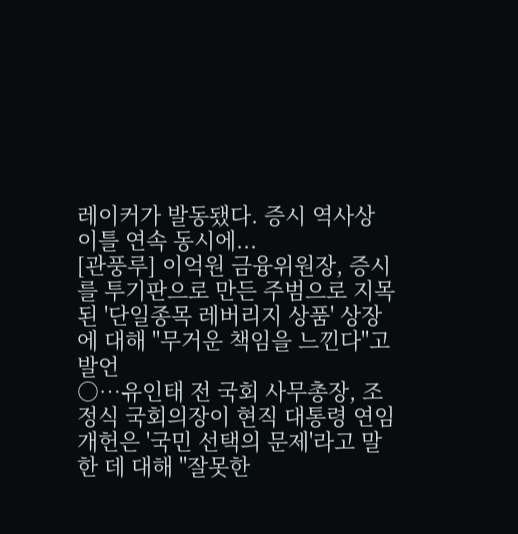레이커가 발동됐다. 증시 역사상 이틀 연속 동시에...
[관풍루] 이억원 금융위원장, 증시를 투기판으로 만든 주범으로 지목된 '단일종목 레버리지 상품' 상장에 대해 "무거운 책임을 느낀다"고 발언
○…유인태 전 국회 사무총장, 조정식 국회의장이 현직 대통령 연임 개헌은 '국민 선택의 문제'라고 말한 데 대해 "잘못한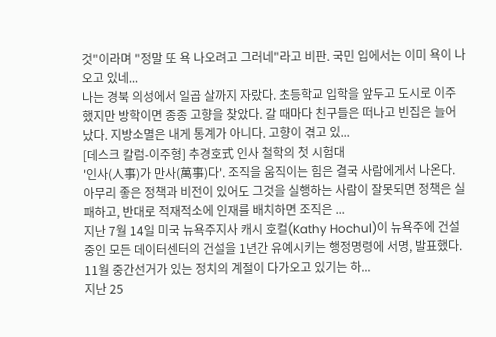것"이라며 "정말 또 욕 나오려고 그러네"라고 비판. 국민 입에서는 이미 욕이 나오고 있네...
나는 경북 의성에서 일곱 살까지 자랐다. 초등학교 입학을 앞두고 도시로 이주했지만 방학이면 종종 고향을 찾았다. 갈 때마다 친구들은 떠나고 빈집은 늘어났다. 지방소멸은 내게 통계가 아니다. 고향이 겪고 있...
[데스크 칼럼-이주형] 추경호式 인사 철학의 첫 시험대
'인사(人事)가 만사(萬事)다'. 조직을 움직이는 힘은 결국 사람에게서 나온다. 아무리 좋은 정책과 비전이 있어도 그것을 실행하는 사람이 잘못되면 정책은 실패하고, 반대로 적재적소에 인재를 배치하면 조직은 ...
지난 7월 14일 미국 뉴욕주지사 캐시 호컬(Kathy Hochul)이 뉴욕주에 건설 중인 모든 데이터센터의 건설을 1년간 유예시키는 행정명령에 서명, 발표했다. 11월 중간선거가 있는 정치의 계절이 다가오고 있기는 하...
지난 25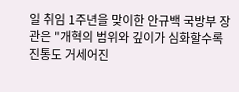일 취임 1주년을 맞이한 안규백 국방부 장관은 "개혁의 범위와 깊이가 심화할수록 진통도 거세어진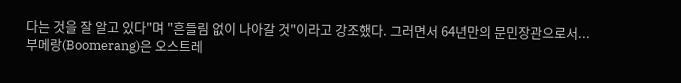다는 것을 잘 알고 있다"며 "흔들림 없이 나아갈 것"이라고 강조했다. 그러면서 64년만의 문민장관으로서...
부메랑(Boomerang)은 오스트레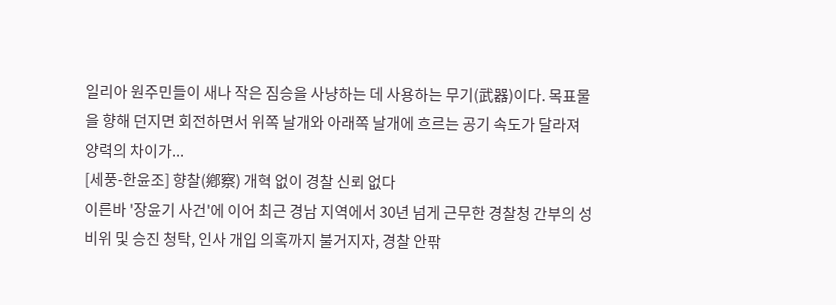일리아 원주민들이 새나 작은 짐승을 사냥하는 데 사용하는 무기(武器)이다. 목표물을 향해 던지면 회전하면서 위쪽 날개와 아래쪽 날개에 흐르는 공기 속도가 달라져 양력의 차이가...
[세풍-한윤조] 향찰(鄕察) 개혁 없이 경찰 신뢰 없다
이른바 '장윤기 사건'에 이어 최근 경남 지역에서 30년 넘게 근무한 경찰청 간부의 성비위 및 승진 청탁, 인사 개입 의혹까지 불거지자, 경찰 안팎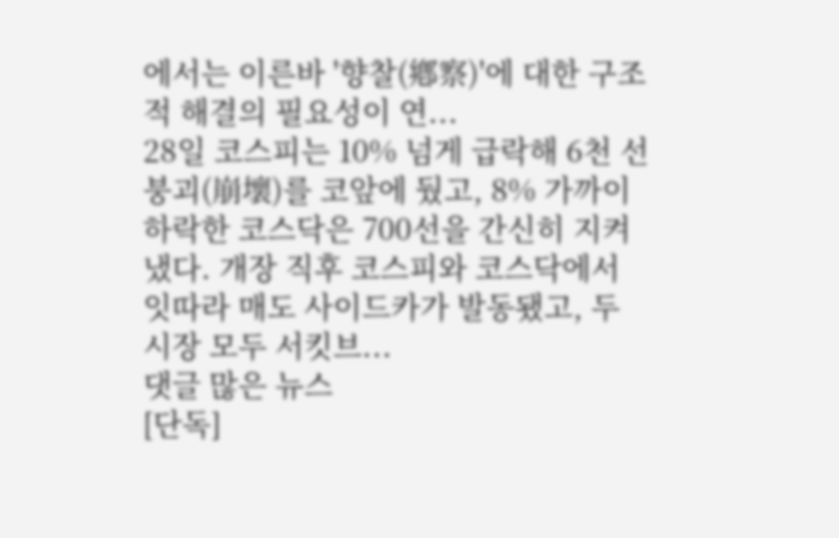에서는 이른바 '향찰(鄕察)'에 대한 구조적 해결의 필요성이 연...
28일 코스피는 10% 넘게 급락해 6천 선 붕괴(崩壞)를 코앞에 뒀고, 8% 가까이 하락한 코스닥은 700선을 간신히 지켜냈다. 개장 직후 코스피와 코스닥에서 잇따라 매도 사이드카가 발동됐고, 두 시장 모두 서킷브...
댓글 많은 뉴스
[단독]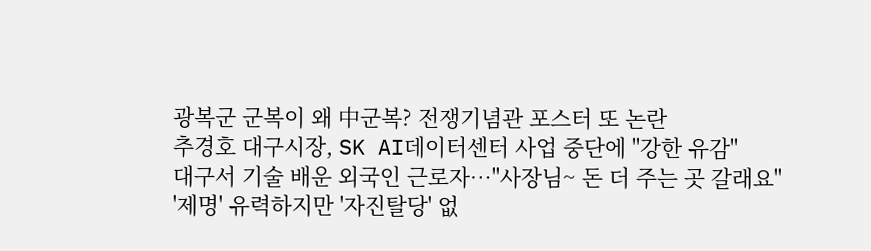광복군 군복이 왜 中군복? 전쟁기념관 포스터 또 논란
추경호 대구시장, SK AI데이터센터 사업 중단에 "강한 유감"
대구서 기술 배운 외국인 근로자…"사장님~ 돈 더 주는 곳 갈래요"
'제명' 유력하지만 '자진탈당' 없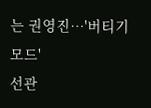는 권영진…'버티기 모드'
선관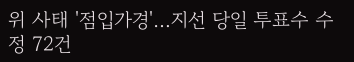위 사태 '점입가경'…지선 당일 투표수 수정 72건